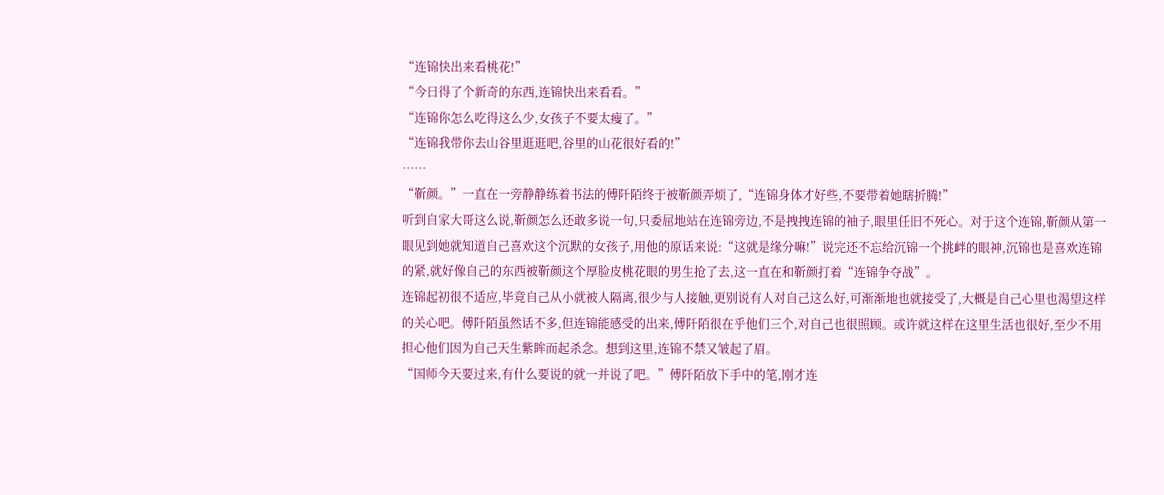“连锦快出来看桃花!”
“今日得了个新奇的东西,连锦快出来看看。”
“连锦你怎么吃得这么少,女孩子不要太瘦了。”
“连锦我带你去山谷里逛逛吧,谷里的山花很好看的!”
……
“靳颜。”一直在一旁静静练着书法的傅阡陌终于被靳颜弄烦了,“连锦身体才好些,不要带着她瞎折腾!”
听到自家大哥这么说,靳颜怎么还敢多说一句,只委屈地站在连锦旁边,不是拽拽连锦的袖子,眼里任旧不死心。对于这个连锦,靳颜从第一眼见到她就知道自己喜欢这个沉默的女孩子,用他的原话来说:“这就是缘分嘛!”说完还不忘给沉锦一个挑衅的眼神,沉锦也是喜欢连锦的紧,就好像自己的东西被靳颜这个厚脸皮桃花眼的男生抢了去,这一直在和靳颜打着“连锦争夺战”。
连锦起初很不适应,毕竟自己从小就被人隔离,很少与人接触,更别说有人对自己这么好,可渐渐地也就接受了,大概是自己心里也渴望这样的关心吧。傅阡陌虽然话不多,但连锦能感受的出来,傅阡陌很在乎他们三个,对自己也很照顾。或许就这样在这里生活也很好,至少不用担心他们因为自己天生紫眸而起杀念。想到这里,连锦不禁又皱起了眉。
“国师今天要过来,有什么要说的就一并说了吧。”傅阡陌放下手中的笔,刚才连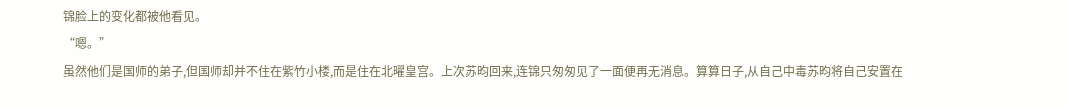锦脸上的变化都被他看见。
“嗯。”
虽然他们是国师的弟子,但国师却并不住在紫竹小楼,而是住在北曜皇宫。上次苏昀回来,连锦只匆匆见了一面便再无消息。算算日子,从自己中毒苏昀将自己安置在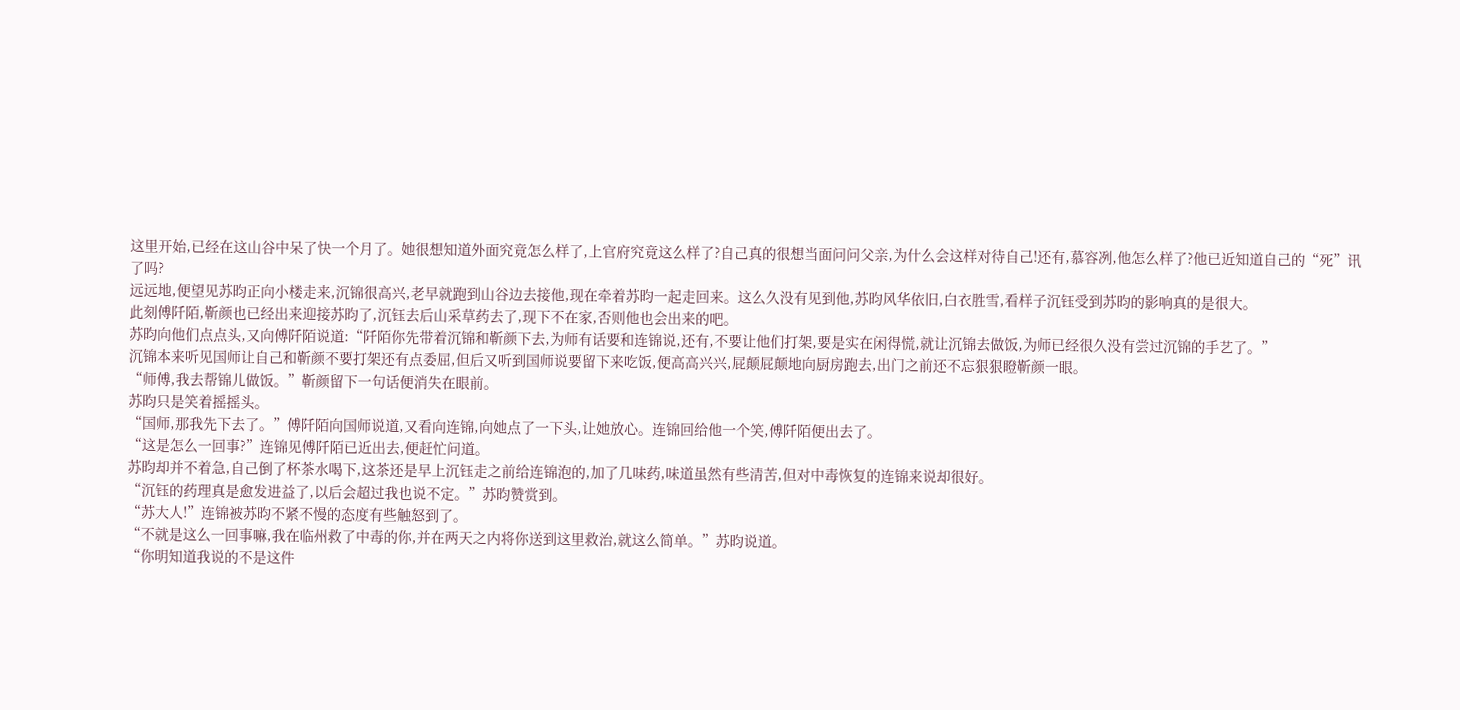这里开始,已经在这山谷中呆了快一个月了。她很想知道外面究竟怎么样了,上官府究竟这么样了?自己真的很想当面问问父亲,为什么会这样对待自己!还有,慕容冽,他怎么样了?他已近知道自己的“死”讯了吗?
远远地,便望见苏昀正向小楼走来,沉锦很高兴,老早就跑到山谷边去接他,现在牵着苏昀一起走回来。这么久没有见到他,苏昀风华依旧,白衣胜雪,看样子沉钰受到苏昀的影响真的是很大。
此刻傅阡陌,靳颜也已经出来迎接苏昀了,沉钰去后山采草药去了,现下不在家,否则他也会出来的吧。
苏昀向他们点点头,又向傅阡陌说道:“阡陌你先带着沉锦和靳颜下去,为师有话要和连锦说,还有,不要让他们打架,要是实在闲得慌,就让沉锦去做饭,为师已经很久没有尝过沉锦的手艺了。”
沉锦本来听见国师让自己和靳颜不要打架还有点委屈,但后又听到国师说要留下来吃饭,便高高兴兴,屁颠屁颠地向厨房跑去,出门之前还不忘狠狠瞪靳颜一眼。
“师傅,我去帮锦儿做饭。”靳颜留下一句话便消失在眼前。
苏昀只是笑着摇摇头。
“国师,那我先下去了。”傅阡陌向国师说道,又看向连锦,向她点了一下头,让她放心。连锦回给他一个笑,傅阡陌便出去了。
“这是怎么一回事?”连锦见傅阡陌已近出去,便赶忙问道。
苏昀却并不着急,自己倒了杯茶水喝下,这茶还是早上沉钰走之前给连锦泡的,加了几味药,味道虽然有些清苦,但对中毒恢复的连锦来说却很好。
“沉钰的药理真是愈发进益了,以后会超过我也说不定。”苏昀赞赏到。
“苏大人!”连锦被苏昀不紧不慢的态度有些触怒到了。
“不就是这么一回事嘛,我在临州救了中毒的你,并在两天之内将你送到这里救治,就这么简单。”苏昀说道。
“你明知道我说的不是这件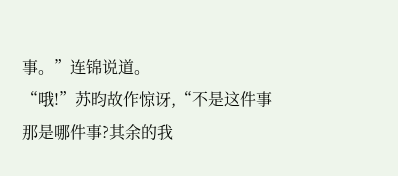事。”连锦说道。
“哦!”苏昀故作惊讶,“不是这件事那是哪件事?其余的我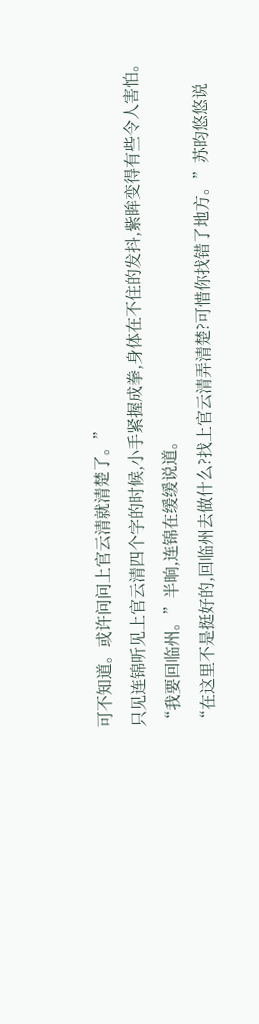可不知道。或许问问上官云清就清楚了。”
只见连锦听见上官云清四个字的时候,小手紧握成拳,身体在不住的发抖,紫眸变得有些令人害怕。
“我要回临州。”半晌,连锦在缓缓说道。
“在这里不是挺好的,回临州去做什么?找上官云清弄清楚?可惜你找错了地方。”苏昀悠悠说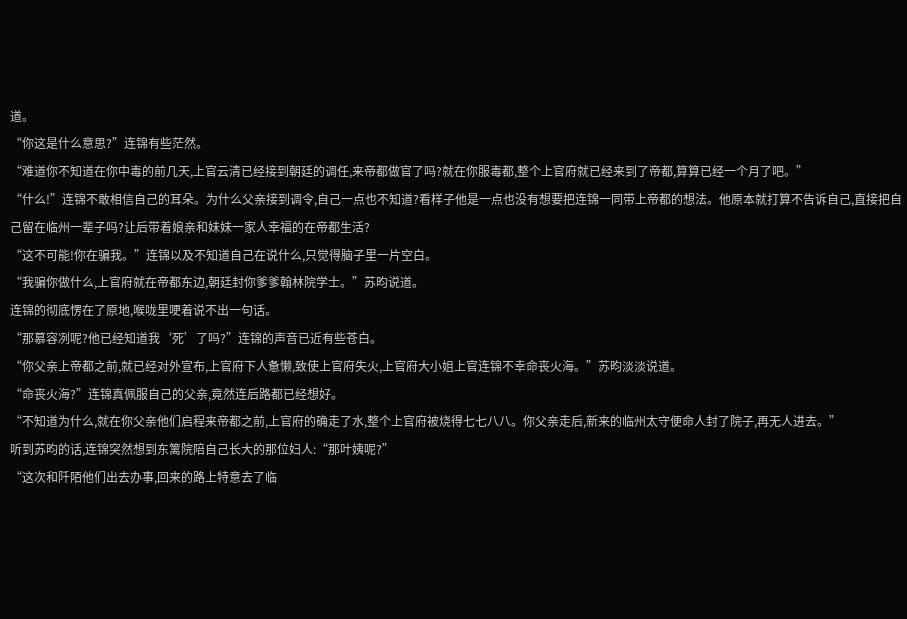道。
“你这是什么意思?”连锦有些茫然。
“难道你不知道在你中毒的前几天,上官云清已经接到朝廷的调任,来帝都做官了吗?就在你服毒都,整个上官府就已经来到了帝都,算算已经一个月了吧。”
“什么!”连锦不敢相信自己的耳朵。为什么父亲接到调令,自己一点也不知道?看样子他是一点也没有想要把连锦一同带上帝都的想法。他原本就打算不告诉自己,直接把自己留在临州一辈子吗?让后带着娘亲和妹妹一家人幸福的在帝都生活?
“这不可能!你在骗我。”连锦以及不知道自己在说什么,只觉得脑子里一片空白。
“我骗你做什么,上官府就在帝都东边,朝廷封你爹爹翰林院学士。”苏昀说道。
连锦的彻底愣在了原地,喉咙里哽着说不出一句话。
“那慕容冽呢?他已经知道我‘死’了吗?”连锦的声音已近有些苍白。
“你父亲上帝都之前,就已经对外宣布,上官府下人惫懒,致使上官府失火,上官府大小姐上官连锦不幸命丧火海。”苏昀淡淡说道。
“命丧火海?”连锦真佩服自己的父亲,竟然连后路都已经想好。
“不知道为什么,就在你父亲他们启程来帝都之前,上官府的确走了水,整个上官府被烧得七七八八。你父亲走后,新来的临州太守便命人封了院子,再无人进去。”
听到苏昀的话,连锦突然想到东篱院陪自己长大的那位妇人:“那叶姨呢?”
“这次和阡陌他们出去办事,回来的路上特意去了临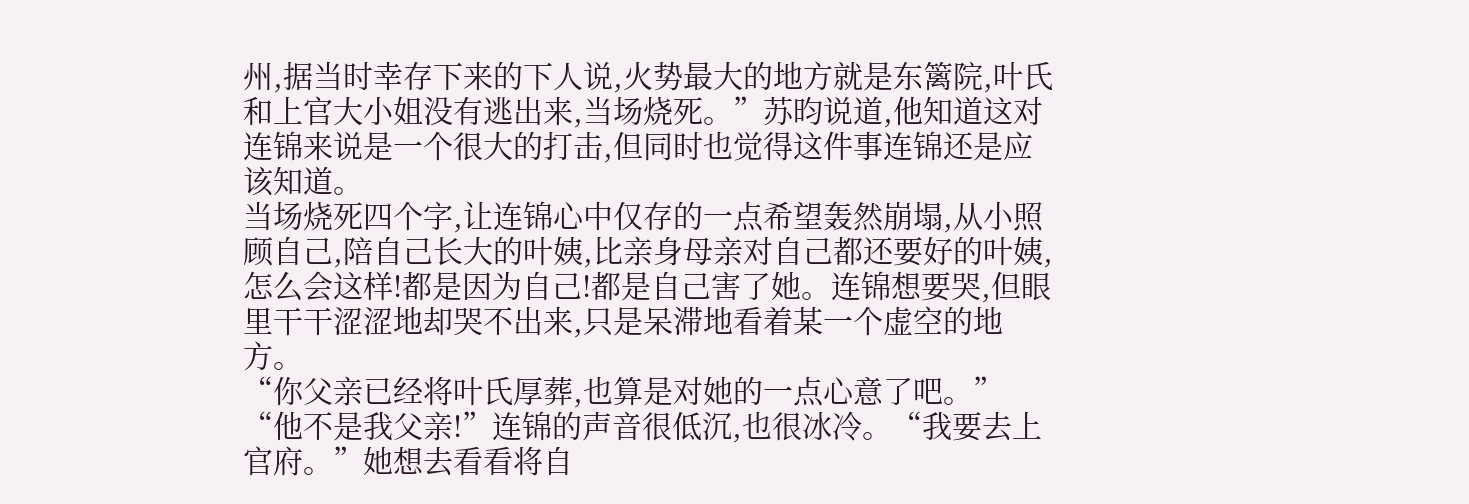州,据当时幸存下来的下人说,火势最大的地方就是东篱院,叶氏和上官大小姐没有逃出来,当场烧死。”苏昀说道,他知道这对连锦来说是一个很大的打击,但同时也觉得这件事连锦还是应该知道。
当场烧死四个字,让连锦心中仅存的一点希望轰然崩塌,从小照顾自己,陪自己长大的叶姨,比亲身母亲对自己都还要好的叶姨,怎么会这样!都是因为自己!都是自己害了她。连锦想要哭,但眼里干干涩涩地却哭不出来,只是呆滞地看着某一个虚空的地方。
“你父亲已经将叶氏厚葬,也算是对她的一点心意了吧。”
“他不是我父亲!”连锦的声音很低沉,也很冰冷。“我要去上官府。”她想去看看将自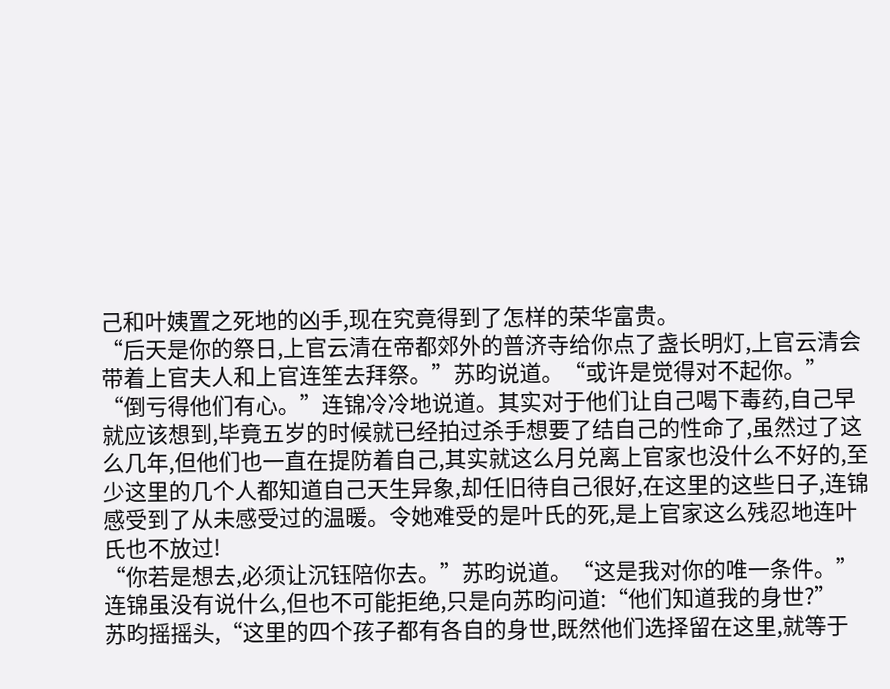己和叶姨置之死地的凶手,现在究竟得到了怎样的荣华富贵。
“后天是你的祭日,上官云清在帝都郊外的普济寺给你点了盏长明灯,上官云清会带着上官夫人和上官连笙去拜祭。”苏昀说道。“或许是觉得对不起你。”
“倒亏得他们有心。”连锦冷冷地说道。其实对于他们让自己喝下毒药,自己早就应该想到,毕竟五岁的时候就已经拍过杀手想要了结自己的性命了,虽然过了这么几年,但他们也一直在提防着自己,其实就这么月兑离上官家也没什么不好的,至少这里的几个人都知道自己天生异象,却任旧待自己很好,在这里的这些日子,连锦感受到了从未感受过的温暖。令她难受的是叶氏的死,是上官家这么残忍地连叶氏也不放过!
“你若是想去,必须让沉钰陪你去。”苏昀说道。“这是我对你的唯一条件。”
连锦虽没有说什么,但也不可能拒绝,只是向苏昀问道:“他们知道我的身世?”
苏昀摇摇头,“这里的四个孩子都有各自的身世,既然他们选择留在这里,就等于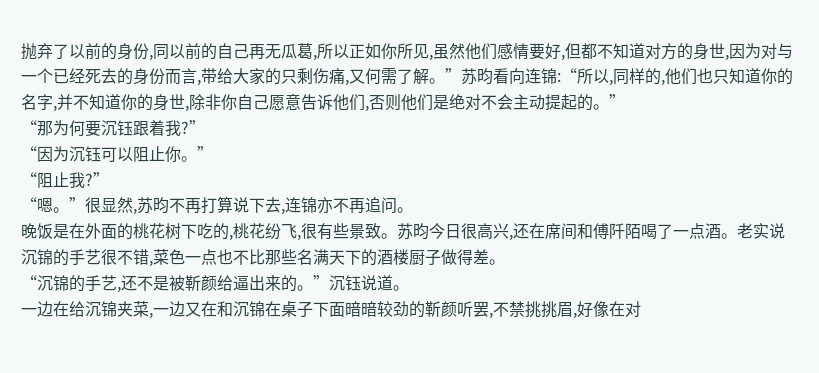抛弃了以前的身份,同以前的自己再无瓜葛,所以正如你所见,虽然他们感情要好,但都不知道对方的身世,因为对与一个已经死去的身份而言,带给大家的只剩伤痛,又何需了解。”苏昀看向连锦:“所以,同样的,他们也只知道你的名字,并不知道你的身世,除非你自己愿意告诉他们,否则他们是绝对不会主动提起的。”
“那为何要沉钰跟着我?”
“因为沉钰可以阻止你。”
“阻止我?”
“嗯。”很显然,苏昀不再打算说下去,连锦亦不再追问。
晚饭是在外面的桃花树下吃的,桃花纷飞,很有些景致。苏昀今日很高兴,还在席间和傅阡陌喝了一点酒。老实说沉锦的手艺很不错,菜色一点也不比那些名满天下的酒楼厨子做得差。
“沉锦的手艺,还不是被靳颜给逼出来的。”沉钰说道。
一边在给沉锦夹菜,一边又在和沉锦在桌子下面暗暗较劲的靳颜听罢,不禁挑挑眉,好像在对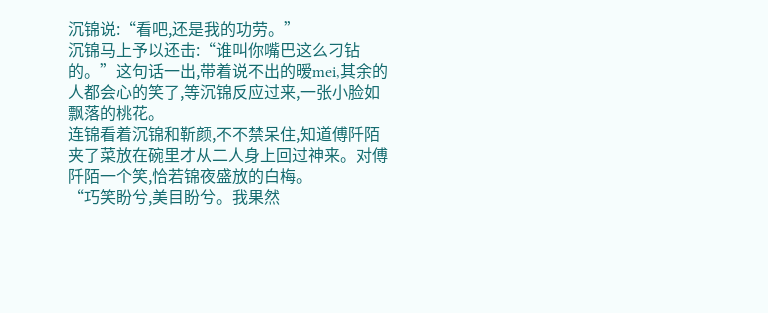沉锦说:“看吧,还是我的功劳。”
沉锦马上予以还击:“谁叫你嘴巴这么刁钻的。”这句话一出,带着说不出的暧mei,其余的人都会心的笑了,等沉锦反应过来,一张小脸如飘落的桃花。
连锦看着沉锦和靳颜,不不禁呆住,知道傅阡陌夹了菜放在碗里才从二人身上回过神来。对傅阡陌一个笑,恰若锦夜盛放的白梅。
“巧笑盼兮,美目盼兮。我果然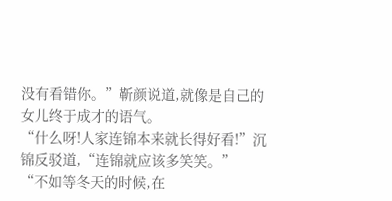没有看错你。”靳颜说道,就像是自己的女儿终于成才的语气。
“什么呀!人家连锦本来就长得好看!”沉锦反驳道,“连锦就应该多笑笑。”
“不如等冬天的时候,在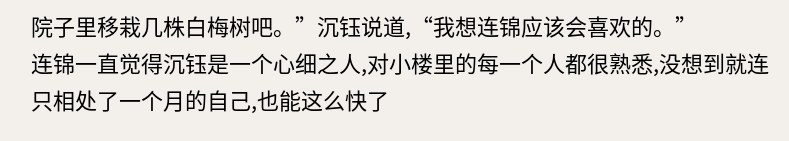院子里移栽几株白梅树吧。”沉钰说道,“我想连锦应该会喜欢的。”
连锦一直觉得沉钰是一个心细之人,对小楼里的每一个人都很熟悉,没想到就连只相处了一个月的自己,也能这么快了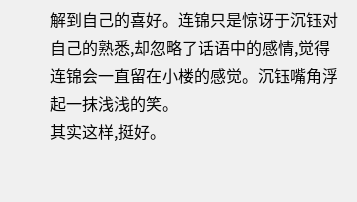解到自己的喜好。连锦只是惊讶于沉钰对自己的熟悉,却忽略了话语中的感情,觉得连锦会一直留在小楼的感觉。沉钰嘴角浮起一抹浅浅的笑。
其实这样,挺好。